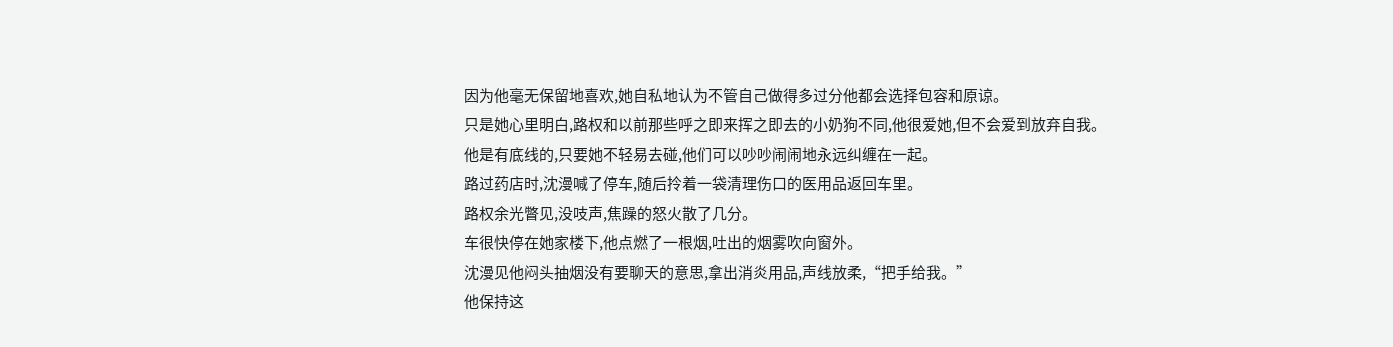因为他毫无保留地喜欢,她自私地认为不管自己做得多过分他都会选择包容和原谅。
只是她心里明白,路权和以前那些呼之即来挥之即去的小奶狗不同,他很爱她,但不会爱到放弃自我。
他是有底线的,只要她不轻易去碰,他们可以吵吵闹闹地永远纠缠在一起。
路过药店时,沈漫喊了停车,随后拎着一袋清理伤口的医用品返回车里。
路权余光瞥见,没吱声,焦躁的怒火散了几分。
车很快停在她家楼下,他点燃了一根烟,吐出的烟雾吹向窗外。
沈漫见他闷头抽烟没有要聊天的意思,拿出消炎用品,声线放柔,“把手给我。”
他保持这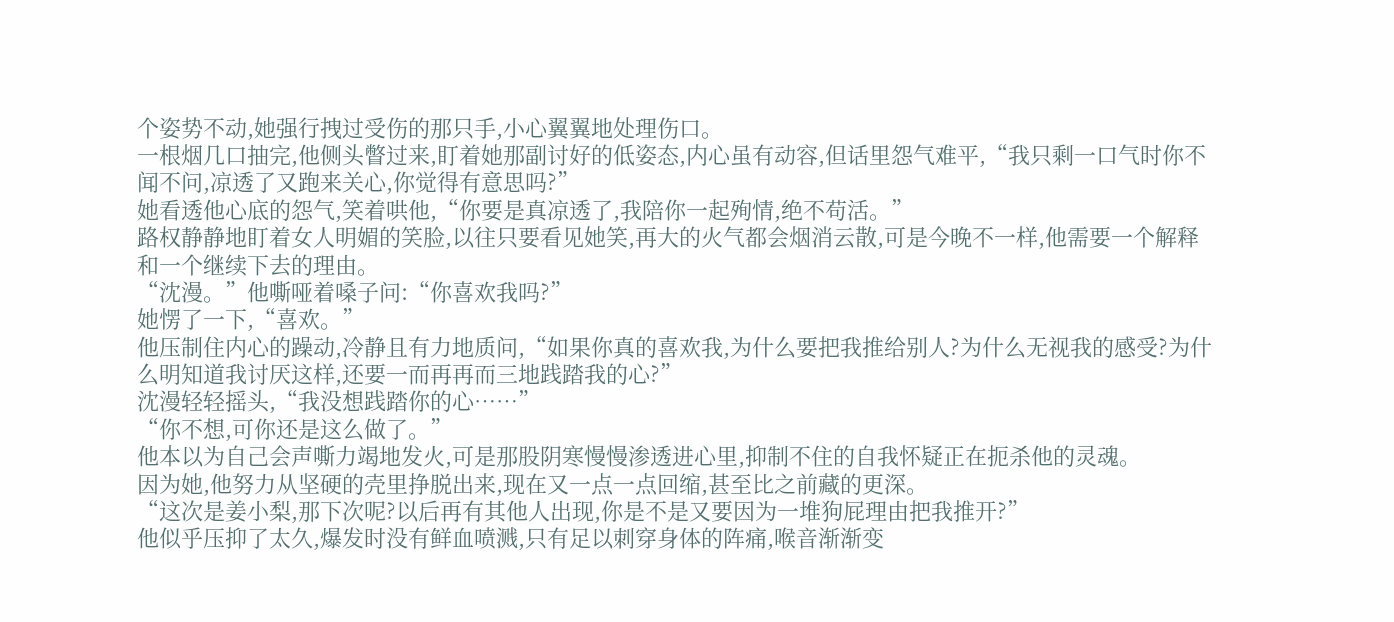个姿势不动,她强行拽过受伤的那只手,小心翼翼地处理伤口。
一根烟几口抽完,他侧头瞥过来,盯着她那副讨好的低姿态,内心虽有动容,但话里怨气难平,“我只剩一口气时你不闻不问,凉透了又跑来关心,你觉得有意思吗?”
她看透他心底的怨气,笑着哄他,“你要是真凉透了,我陪你一起殉情,绝不苟活。”
路权静静地盯着女人明媚的笑脸,以往只要看见她笑,再大的火气都会烟消云散,可是今晚不一样,他需要一个解释和一个继续下去的理由。
“沈漫。”他嘶哑着嗓子问:“你喜欢我吗?”
她愣了一下,“喜欢。”
他压制住内心的躁动,冷静且有力地质问,“如果你真的喜欢我,为什么要把我推给别人?为什么无视我的感受?为什么明知道我讨厌这样,还要一而再再而三地践踏我的心?”
沈漫轻轻摇头,“我没想践踏你的心……”
“你不想,可你还是这么做了。”
他本以为自己会声嘶力竭地发火,可是那股阴寒慢慢渗透进心里,抑制不住的自我怀疑正在扼杀他的灵魂。
因为她,他努力从坚硬的壳里挣脱出来,现在又一点一点回缩,甚至比之前藏的更深。
“这次是姜小梨,那下次呢?以后再有其他人出现,你是不是又要因为一堆狗屁理由把我推开?”
他似乎压抑了太久,爆发时没有鲜血喷溅,只有足以刺穿身体的阵痛,喉音渐渐变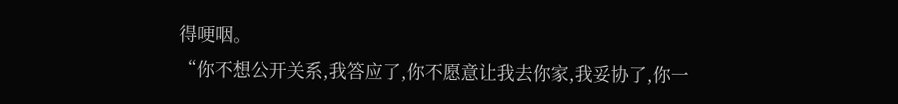得哽咽。
“你不想公开关系,我答应了,你不愿意让我去你家,我妥协了,你一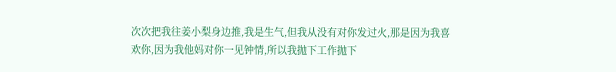次次把我往姜小梨身边推,我是生气,但我从没有对你发过火,那是因为我喜欢你,因为我他妈对你一见钟情,所以我抛下工作抛下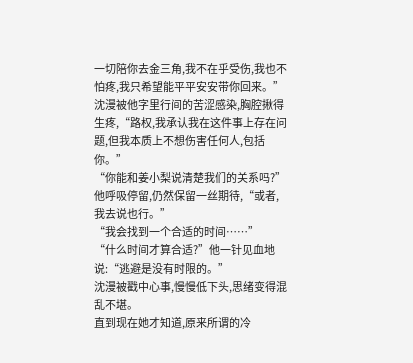一切陪你去金三角,我不在乎受伤,我也不怕疼,我只希望能平平安安带你回来。”
沈漫被他字里行间的苦涩感染,胸腔揪得生疼,“路权,我承认我在这件事上存在问题,但我本质上不想伤害任何人,包括你。”
“你能和姜小梨说清楚我们的关系吗?”他呼吸停留,仍然保留一丝期待,“或者,我去说也行。”
“我会找到一个合适的时间……”
“什么时间才算合适?”他一针见血地说:“逃避是没有时限的。”
沈漫被戳中心事,慢慢低下头,思绪变得混乱不堪。
直到现在她才知道,原来所谓的冷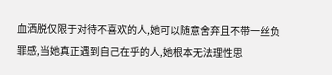血洒脱仅限于对待不喜欢的人,她可以随意舍弃且不带一丝负罪感,当她真正遇到自己在乎的人,她根本无法理性思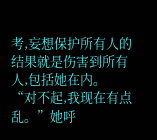考,妄想保护所有人的结果就是伤害到所有人,包括她在内。
“对不起,我现在有点乱。”她呼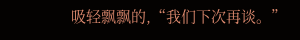吸轻飘飘的,“我们下次再谈。”